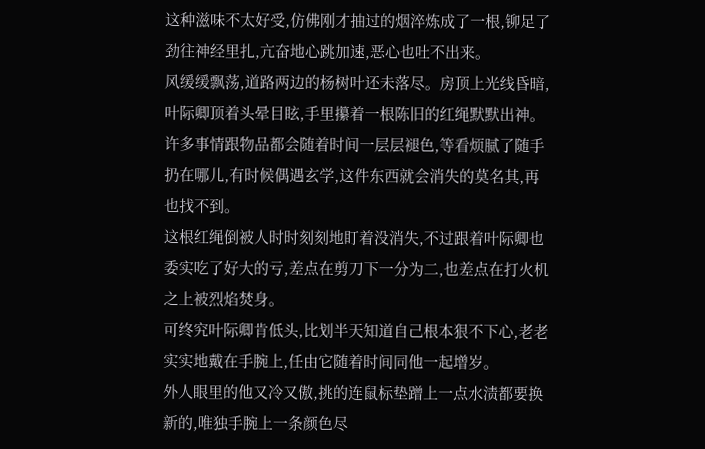这种滋味不太好受,仿佛刚才抽过的烟淬炼成了一根,铆足了劲往神经里扎,亢奋地心跳加速,恶心也吐不出来。
风缓缓飘荡,道路两边的杨树叶还未落尽。房顶上光线昏暗,叶际卿顶着头晕目眩,手里攥着一根陈旧的红绳默默出神。
许多事情跟物品都会随着时间一层层褪色,等看烦腻了随手扔在哪儿,有时候偶遇玄学,这件东西就会消失的莫名其,再也找不到。
这根红绳倒被人时时刻刻地盯着没消失,不过跟着叶际卿也委实吃了好大的亏,差点在剪刀下一分为二,也差点在打火机之上被烈焰焚身。
可终究叶际卿肯低头,比划半天知道自己根本狠不下心,老老实实地戴在手腕上,任由它随着时间同他一起增岁。
外人眼里的他又冷又傲,挑的连鼠标垫蹭上一点水渍都要换新的,唯独手腕上一条颜色尽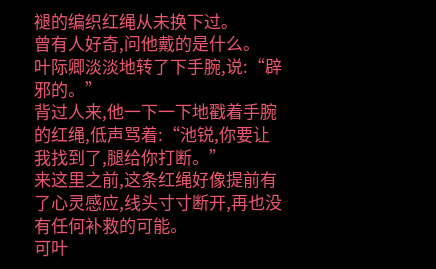褪的编织红绳从未换下过。
曾有人好奇,问他戴的是什么。
叶际卿淡淡地转了下手腕,说:“辟邪的。”
背过人来,他一下一下地戳着手腕的红绳,低声骂着:“池锐,你要让我找到了,腿给你打断。”
来这里之前,这条红绳好像提前有了心灵感应,线头寸寸断开,再也没有任何补救的可能。
可叶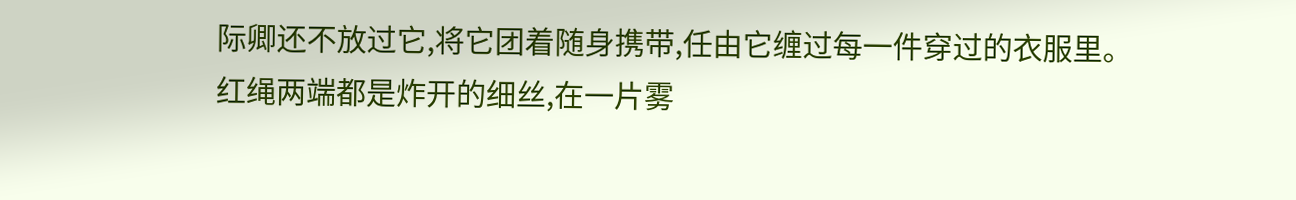际卿还不放过它,将它团着随身携带,任由它缠过每一件穿过的衣服里。
红绳两端都是炸开的细丝,在一片雾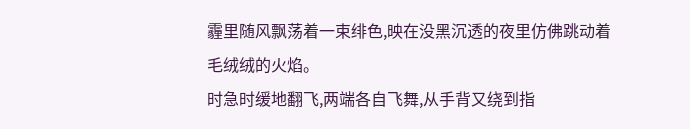霾里随风飘荡着一束绯色,映在没黑沉透的夜里仿佛跳动着毛绒绒的火焰。
时急时缓地翻飞,两端各自飞舞,从手背又绕到指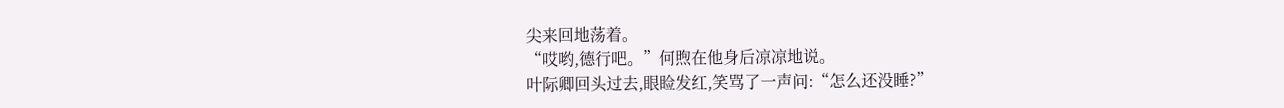尖来回地荡着。
“哎哟,德行吧。”何煦在他身后凉凉地说。
叶际卿回头过去,眼睑发红,笑骂了一声问:“怎么还没睡?”